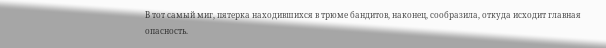В тот самый миг, пятерка находившихся в трюме бандитов, наконец, сообразила, откуда исходит главная опасность.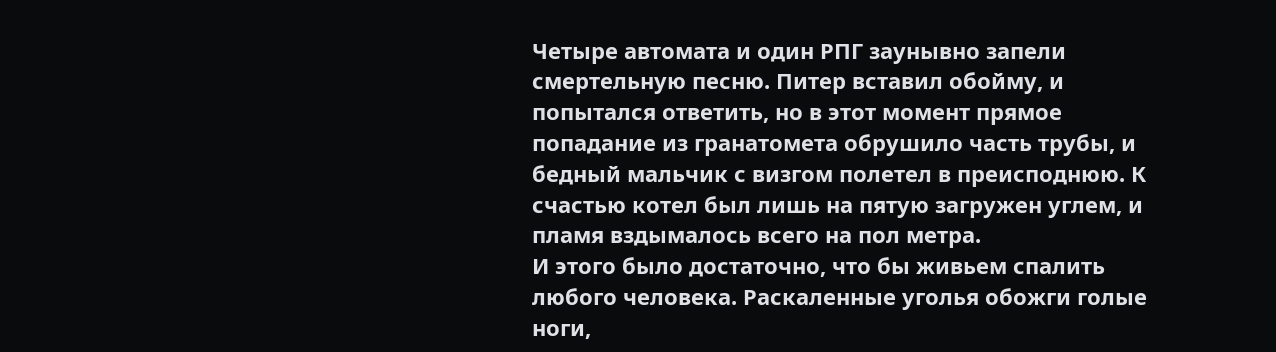Четыре автомата и один РПГ заунывно запели смертельную песню. Питер вставил обойму, и попытался ответить, но в этот момент прямое попадание из гранатомета обрушило часть трубы, и бедный мальчик с визгом полетел в преисподнюю. К счастью котел был лишь на пятую загружен углем, и пламя вздымалось всего на пол метра.
И этого было достаточно, что бы живьем спалить любого человека. Раскаленные уголья обожги голые ноги,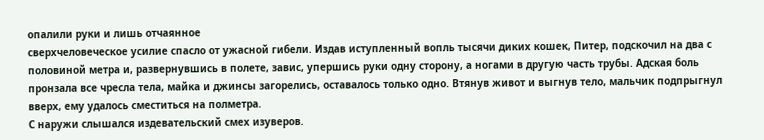опалили руки и лишь отчаянное
сверхчеловеческое усилие спасло от ужасной гибели. Издав иступленный вопль тысячи диких кошек, Питер, подскочил на два с половиной метра и, развернувшись в полете, завис, упершись руки одну сторону, а ногами в другую часть трубы. Адская боль пронзала все чресла тела, майка и джинсы загорелись, оставалось только одно. Втянув живот и выгнув тело, мальчик подпрыгнул вверх, ему удалось сместиться на полметра.
С наружи слышался издевательский смех изуверов.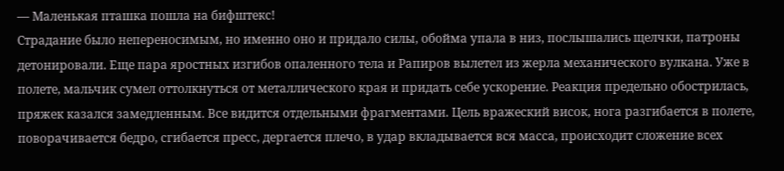— Маленькая пташка пошла на бифштекс!
Страдание было непереносимым, но именно оно и придало силы, обойма упала в низ, послышались щелчки, патроны детонировали. Еще пара яростных изгибов опаленного тела и Рапиров вылетел из жерла механического вулкана. Уже в полете, мальчик сумел оттолкнуться от металлического края и придать себе ускорение. Реакция предельно обострилась, пряжек казался замедленным. Все видится отдельными фрагментами. Цель вражеский висок, нога разгибается в полете, поворачивается бедро, сгибается пресс, дергается плечо, в удар вкладывается вся масса, происходит сложение всех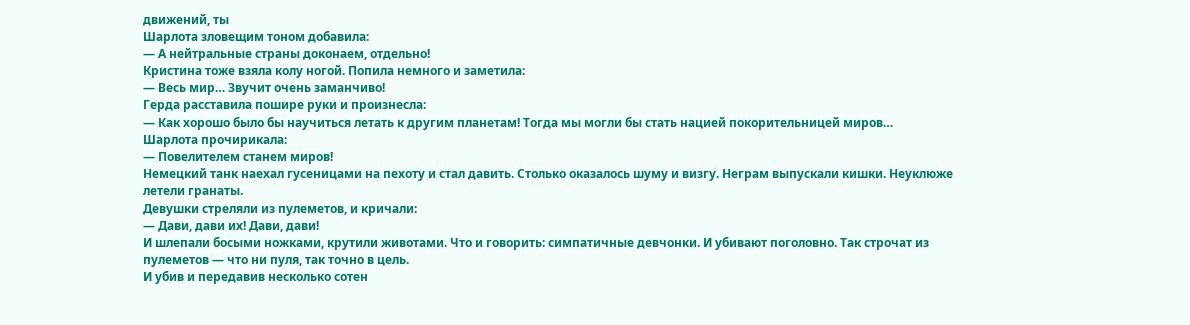движений, ты
Шарлота зловещим тоном добавила:
— А нейтральные страны доконаем, отдельно!
Кристина тоже взяла колу ногой. Попила немного и заметила:
— Весь мир… Звучит очень заманчиво!
Герда расставила пошире руки и произнесла:
— Как хорошо было бы научиться летать к другим планетам! Тогда мы могли бы стать нацией покорительницей миров…
Шарлота прочирикала:
— Повелителем станем миров!
Немецкий танк наехал гусеницами на пехоту и стал давить. Столько оказалось шуму и визгу. Неграм выпускали кишки. Неуклюже летели гранаты.
Девушки стреляли из пулеметов, и кричали:
— Дави, дави их! Дави, дави!
И шлепали босыми ножками, крутили животами. Что и говорить: симпатичные девчонки. И убивают поголовно. Так строчат из пулеметов — что ни пуля, так точно в цель.
И убив и передавив несколько сотен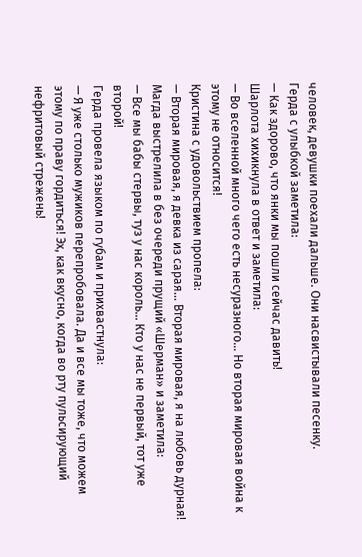человек, девушки поехали дальше. Они насвистывали песенку.
Герда с улыбкой заметила:
— Как здорово, что янки мы пошли сейчас давить!
Шарлота хихикнула в ответ и заметила:
— Во вселенной много чего есть несуразного… Но вторая мировая война к этому не относится!
Кристина с удовольствием пропела:
— Вторая мировая, я девка из сарая… Вторая мировая, я на любовь дурная!
Магда выстрелила в без очереди прущий «Шерман» и заметила:
— Все мы бабы стервы, туз у нас король… Кто у нас не первый, тот уже второй!
Герда провела языком по губам и прихвастнула:
— Я уже столько мужиков перепробовала. Да и все мы тоже, что можем этому по праву гордиться! Эх, как вкусно, когда во рту пульсирующий нефритовый стрежень!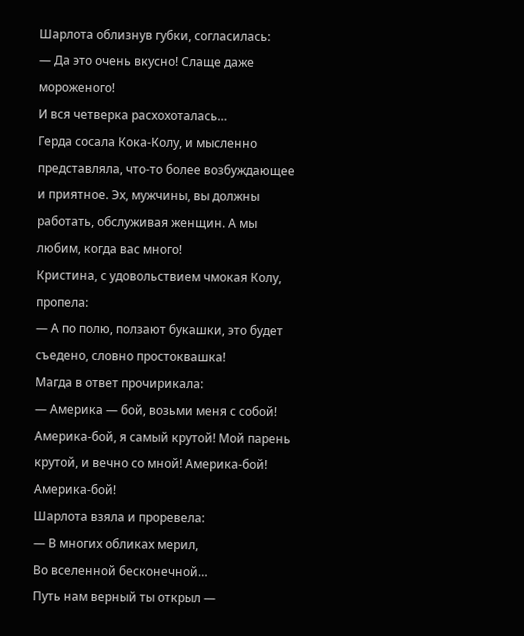Шарлота облизнув губки, согласилась:
— Да это очень вкусно! Слаще даже мороженого!
И вся четверка расхохоталась…
Герда сосала Кока-Колу, и мысленно представляла, что-то более возбуждающее и приятное. Эх, мужчины, вы должны работать, обслуживая женщин. А мы любим, когда вас много!
Кристина, с удовольствием чмокая Колу, пропела:
— А по полю, ползают букашки, это будет съедено, словно простоквашка!
Магда в ответ прочирикала:
— Америка — бой, возьми меня с собой! Америка-бой, я самый крутой! Мой парень крутой, и вечно со мной! Америка-бой! Америка-бой!
Шарлота взяла и проревела:
— В многих обликах мерил,
Во вселенной бесконечной…
Путь нам верный ты открыл —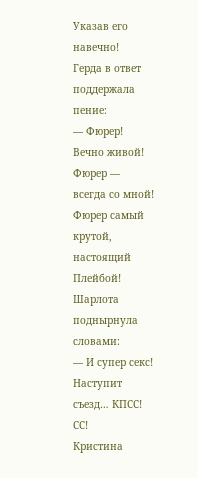Указав его навечно!
Герда в ответ поддержала пение:
— Фюрер! Вечно живой! Фюрер — всегда со мной! Фюрер самый крутой, настоящий Плейбой!
Шарлота поднырнула словами:
— И супер секс! Наступит съезд… КПСС! СС!
Кристина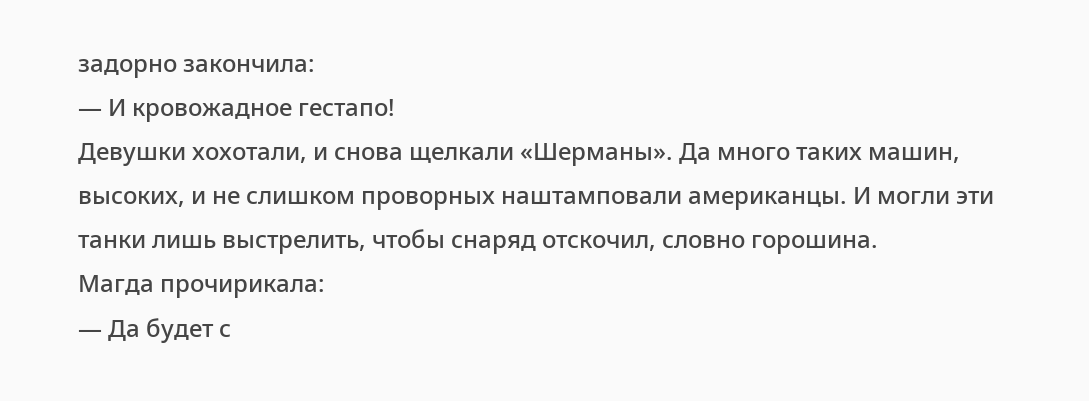задорно закончила:
— И кровожадное гестапо!
Девушки хохотали, и снова щелкали «Шерманы». Да много таких машин, высоких, и не слишком проворных наштамповали американцы. И могли эти танки лишь выстрелить, чтобы снаряд отскочил, словно горошина.
Магда прочирикала:
— Да будет с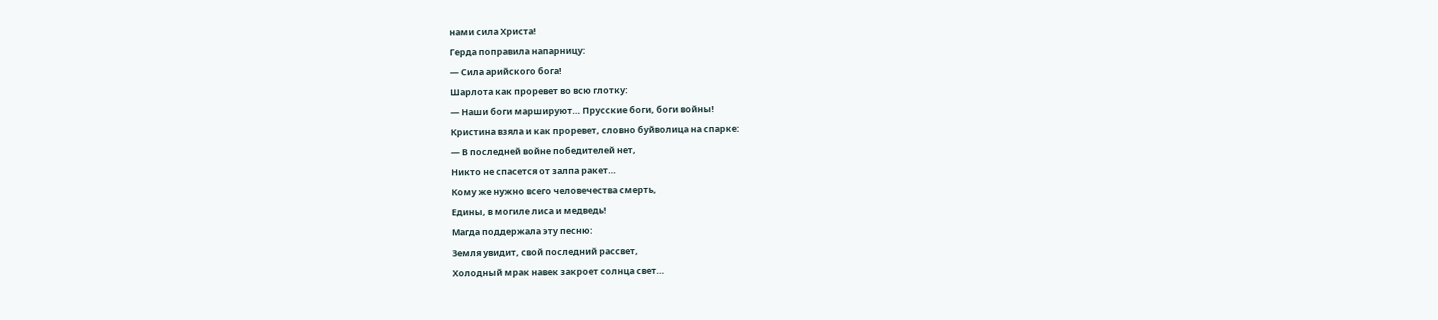нами сила Христа!
Герда поправила напарницу:
— Сила арийского бога!
Шарлота как проревет во всю глотку:
— Наши боги маршируют… Прусские боги, боги войны!
Кристина взяла и как проревет, словно буйволица на спарке:
— В последней войне победителей нет,
Никто не спасется от залпа ракет…
Кому же нужно всего человечества смерть,
Едины, в могиле лиса и медведь!
Магда поддержала эту песню:
Земля увидит, свой последний рассвет,
Холодный мрак навек закроет солнца свет…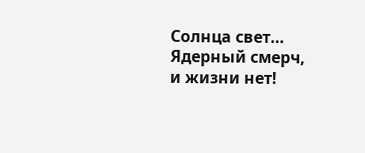Солнца свет…
Ядерный смерч, и жизни нет!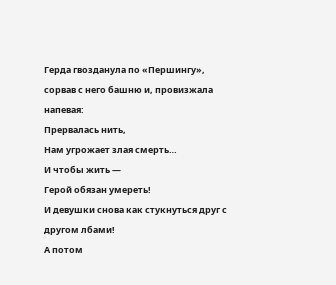Герда гвозданула по «Першингу», сорвав с него башню и, провизжала напевая:
Прервалась нить,
Нам угрожает злая смерть…
И чтобы жить —
Герой обязан умереть!
И девушки снова как стукнуться друг с другом лбами!
А потом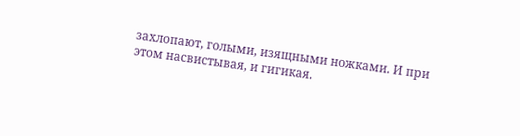захлопают, голыми, изящными ножками. И при этом насвистывая, и гигикая.